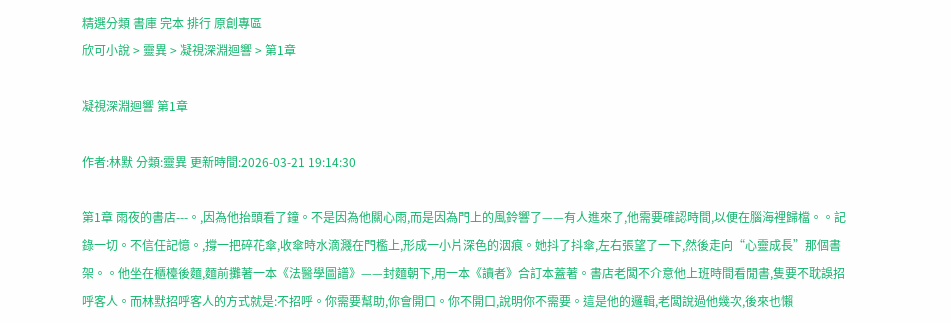精選分類 書庫 完本 排行 原創專區
欣可小說 > 靈異 > 凝視深淵迴響 > 第1章

凝視深淵迴響 第1章

作者:林默 分類:靈異 更新時間:2026-03-21 19:14:30

第1章 雨夜的書店---。,因為他抬頭看了鐘。不是因為他關心雨,而是因為門上的風鈴響了——有人進來了,他需要確認時間,以便在腦海裡歸檔。。記錄一切。不信任記憶。,撐一把碎花傘,收傘時水滴濺在門檻上,形成一小片深色的洇痕。她抖了抖傘,左右張望了一下,然後走向“心靈成長”那個書架。。他坐在櫃檯後麵,麵前攤著一本《法醫學圖譜》——封麵朝下,用一本《讀者》合訂本蓋著。書店老闆不介意他上班時間看閒書,隻要不耽誤招呼客人。而林默招呼客人的方式就是:不招呼。你需要幫助,你會開口。你不開口,說明你不需要。這是他的邏輯,老闆說過他幾次,後來也懶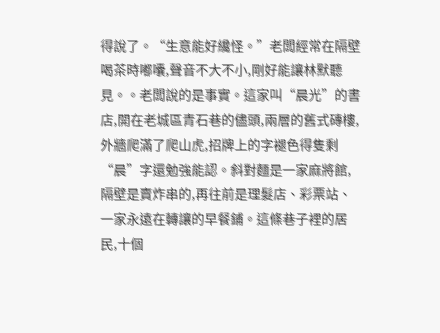得說了。“生意能好纔怪。”老闆經常在隔壁喝茶時嘟囔,聲音不大不小,剛好能讓林默聽見。。老闆說的是事實。這家叫“晨光”的書店,開在老城區青石巷的儘頭,兩層的舊式磚樓,外牆爬滿了爬山虎,招牌上的字褪色得隻剩“晨”字還勉強能認。斜對麵是一家麻將館,隔壁是賣炸串的,再往前是理髮店、彩票站、一家永遠在轉讓的早餐鋪。這條巷子裡的居民,十個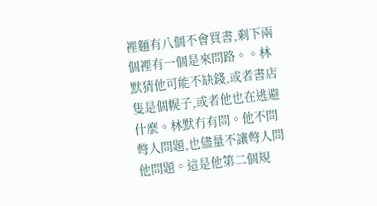裡麵有八個不會買書,剩下兩個裡有一個是來問路。。林默猜他可能不缺錢,或者書店隻是個幌子,或者他也在逃避什麼。林默冇有問。他不問彆人問題,也儘量不讓彆人問他問題。這是他第二個規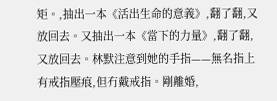矩。,抽出一本《活出生命的意義》,翻了翻,又放回去。又抽出一本《當下的力量》,翻了翻,又放回去。林默注意到她的手指——無名指上有戒指壓痕,但冇戴戒指。剛離婚,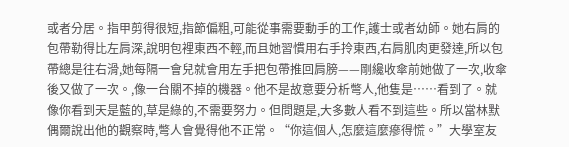或者分居。指甲剪得很短,指節偏粗,可能從事需要動手的工作,護士或者幼師。她右肩的包帶勒得比左肩深,說明包裡東西不輕,而且她習慣用右手拎東西,右肩肌肉更發達,所以包帶總是往右滑,她每隔一會兒就會用左手把包帶推回肩膀——剛纔收傘前她做了一次,收傘後又做了一次。,像一台關不掉的機器。他不是故意要分析彆人,他隻是……看到了。就像你看到天是藍的,草是綠的,不需要努力。但問題是,大多數人看不到這些。所以當林默偶爾說出他的觀察時,彆人會覺得他不正常。“你這個人,怎麼這麼瘮得慌。”大學室友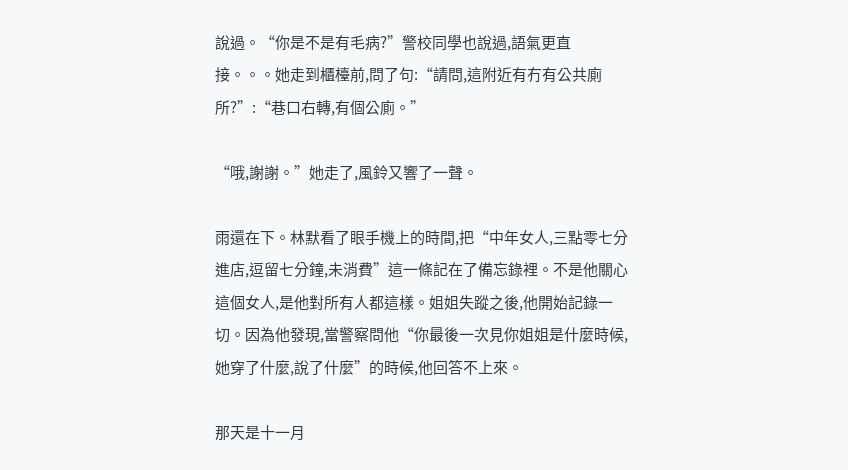說過。“你是不是有毛病?”警校同學也說過,語氣更直接。。。她走到櫃檯前,問了句:“請問,這附近有冇有公共廁所?”:“巷口右轉,有個公廁。”

“哦,謝謝。”她走了,風鈴又響了一聲。

雨還在下。林默看了眼手機上的時間,把“中年女人,三點零七分進店,逗留七分鐘,未消費”這一條記在了備忘錄裡。不是他關心這個女人,是他對所有人都這樣。姐姐失蹤之後,他開始記錄一切。因為他發現,當警察問他“你最後一次見你姐姐是什麼時候,她穿了什麼,說了什麼”的時候,他回答不上來。

那天是十一月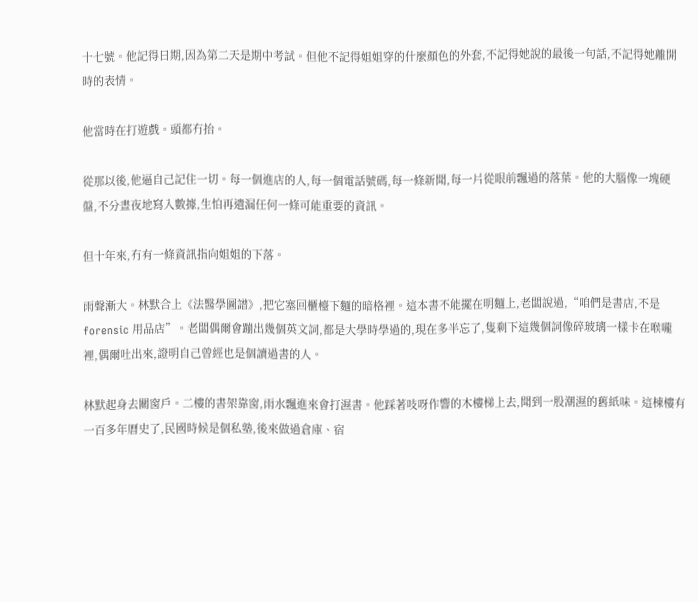十七號。他記得日期,因為第二天是期中考試。但他不記得姐姐穿的什麼顏色的外套,不記得她說的最後一句話,不記得她離開時的表情。

他當時在打遊戲。頭都冇抬。

從那以後,他逼自己記住一切。每一個進店的人,每一個電話號碼,每一條新聞,每一片從眼前飄過的落葉。他的大腦像一塊硬盤,不分晝夜地寫入數據,生怕再遺漏任何一條可能重要的資訊。

但十年來,冇有一條資訊指向姐姐的下落。

雨聲漸大。林默合上《法醫學圖譜》,把它塞回櫃檯下麵的暗格裡。這本書不能擺在明麵上,老闆說過,“咱們是書店,不是 forensic 用品店”。老闆偶爾會蹦出幾個英文詞,都是大學時學過的,現在多半忘了,隻剩下這幾個詞像碎玻璃一樣卡在喉嚨裡,偶爾吐出來,證明自己曾經也是個讀過書的人。

林默起身去關窗戶。二樓的書架靠窗,雨水飄進來會打濕書。他踩著吱呀作響的木樓梯上去,聞到一股潮濕的舊紙味。這棟樓有一百多年曆史了,民國時候是個私塾,後來做過倉庫、宿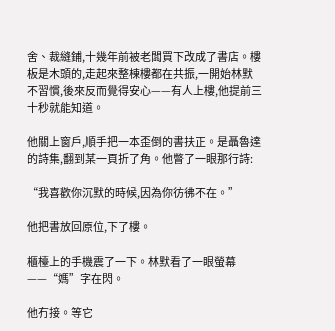舍、裁縫鋪,十幾年前被老闆買下改成了書店。樓板是木頭的,走起來整棟樓都在共振,一開始林默不習慣,後來反而覺得安心——有人上樓,他提前三十秒就能知道。

他關上窗戶,順手把一本歪倒的書扶正。是聶魯達的詩集,翻到某一頁折了角。他瞥了一眼那行詩:

“我喜歡你沉默的時候,因為你彷彿不在。”

他把書放回原位,下了樓。

櫃檯上的手機震了一下。林默看了一眼螢幕——“媽”字在閃。

他冇接。等它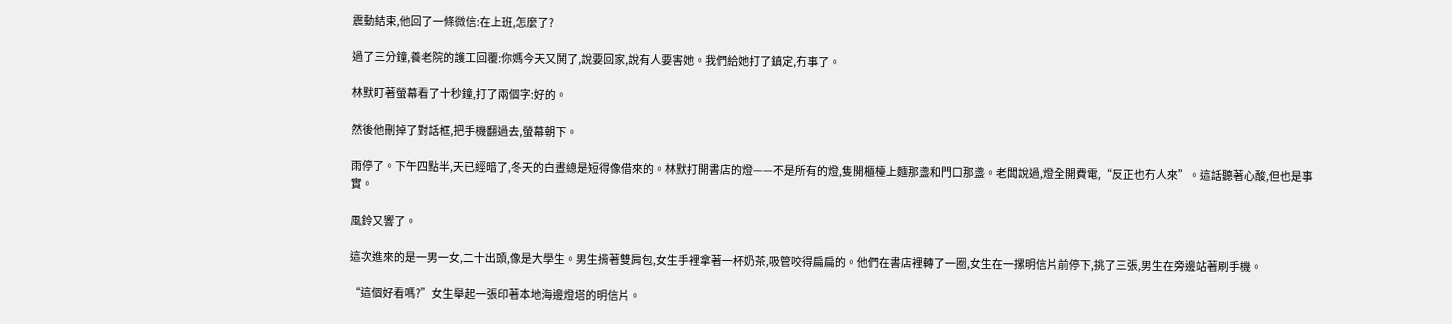震動結束,他回了一條微信:在上班,怎麼了?

過了三分鐘,養老院的護工回覆:你媽今天又鬨了,說要回家,說有人要害她。我們給她打了鎮定,冇事了。

林默盯著螢幕看了十秒鐘,打了兩個字:好的。

然後他刪掉了對話框,把手機翻過去,螢幕朝下。

雨停了。下午四點半,天已經暗了,冬天的白晝總是短得像借來的。林默打開書店的燈——不是所有的燈,隻開櫃檯上麵那盞和門口那盞。老闆說過,燈全開費電,“反正也冇人來”。這話聽著心酸,但也是事實。

風鈴又響了。

這次進來的是一男一女,二十出頭,像是大學生。男生揹著雙肩包,女生手裡拿著一杯奶茶,吸管咬得扁扁的。他們在書店裡轉了一圈,女生在一摞明信片前停下,挑了三張,男生在旁邊站著刷手機。

“這個好看嗎?”女生舉起一張印著本地海邊燈塔的明信片。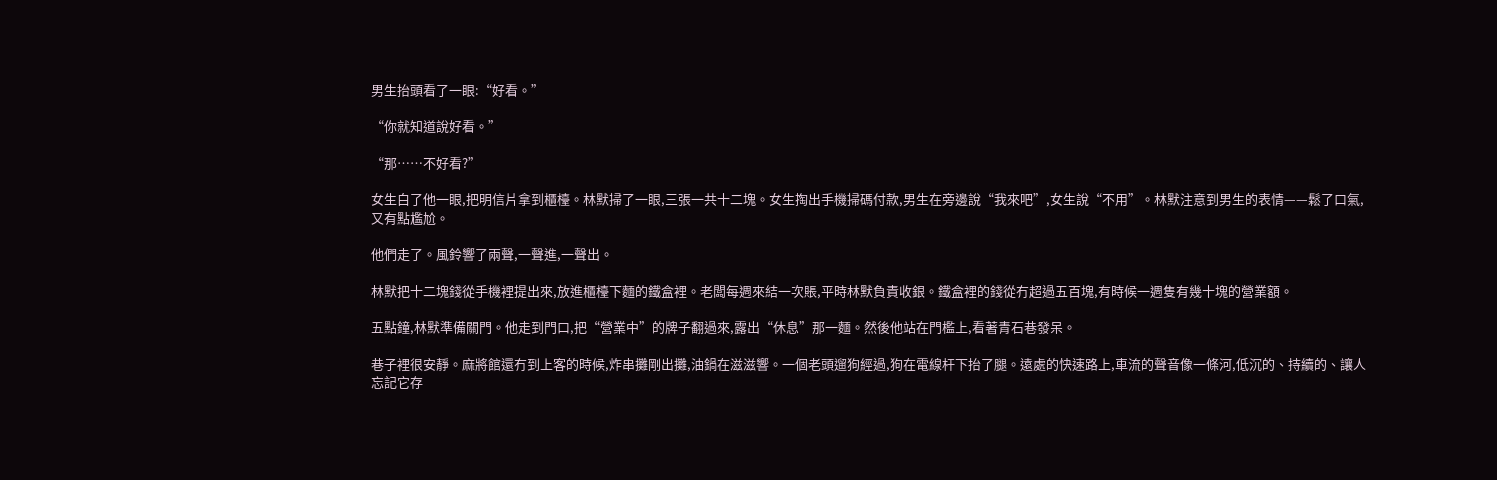男生抬頭看了一眼:“好看。”

“你就知道說好看。”

“那……不好看?”

女生白了他一眼,把明信片拿到櫃檯。林默掃了一眼,三張一共十二塊。女生掏出手機掃碼付款,男生在旁邊說“我來吧”,女生說“不用”。林默注意到男生的表情——鬆了口氣,又有點尷尬。

他們走了。風鈴響了兩聲,一聲進,一聲出。

林默把十二塊錢從手機裡提出來,放進櫃檯下麵的鐵盒裡。老闆每週來結一次賬,平時林默負責收銀。鐵盒裡的錢從冇超過五百塊,有時候一週隻有幾十塊的營業額。

五點鐘,林默準備關門。他走到門口,把“營業中”的牌子翻過來,露出“休息”那一麵。然後他站在門檻上,看著青石巷發呆。

巷子裡很安靜。麻將館還冇到上客的時候,炸串攤剛出攤,油鍋在滋滋響。一個老頭遛狗經過,狗在電線杆下抬了腿。遠處的快速路上,車流的聲音像一條河,低沉的、持續的、讓人忘記它存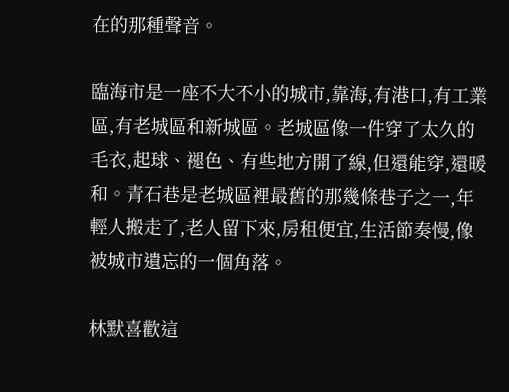在的那種聲音。

臨海市是一座不大不小的城市,靠海,有港口,有工業區,有老城區和新城區。老城區像一件穿了太久的毛衣,起球、褪色、有些地方開了線,但還能穿,還暖和。青石巷是老城區裡最舊的那幾條巷子之一,年輕人搬走了,老人留下來,房租便宜,生活節奏慢,像被城市遺忘的一個角落。

林默喜歡這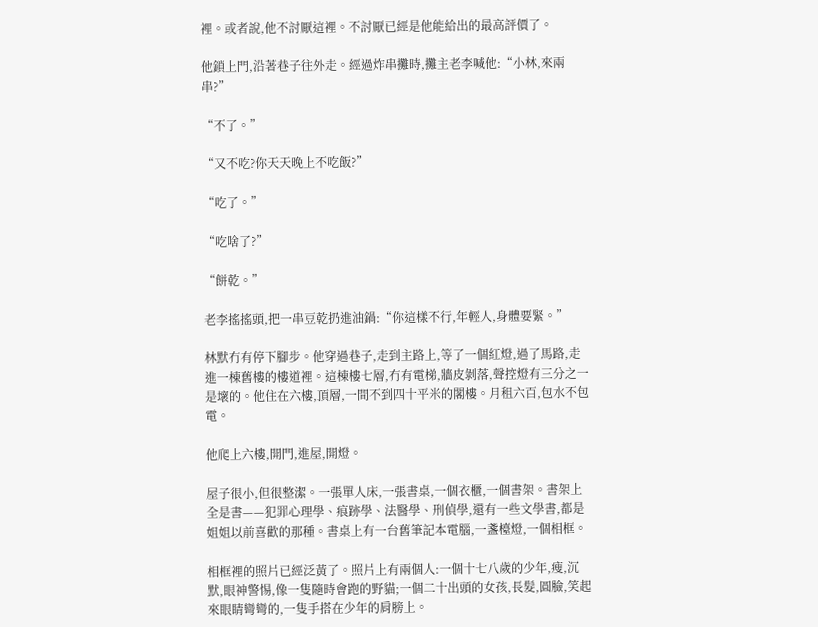裡。或者說,他不討厭這裡。不討厭已經是他能給出的最高評價了。

他鎖上門,沿著巷子往外走。經過炸串攤時,攤主老李喊他:“小林,來兩串?”

“不了。”

“又不吃?你天天晚上不吃飯?”

“吃了。”

“吃啥了?”

“餅乾。”

老李搖搖頭,把一串豆乾扔進油鍋:“你這樣不行,年輕人,身體要緊。”

林默冇有停下腳步。他穿過巷子,走到主路上,等了一個紅燈,過了馬路,走進一棟舊樓的樓道裡。這棟樓七層,冇有電梯,牆皮剝落,聲控燈有三分之一是壞的。他住在六樓,頂層,一間不到四十平米的閣樓。月租六百,包水不包電。

他爬上六樓,開門,進屋,開燈。

屋子很小,但很整潔。一張單人床,一張書桌,一個衣櫃,一個書架。書架上全是書——犯罪心理學、痕跡學、法醫學、刑偵學,還有一些文學書,都是姐姐以前喜歡的那種。書桌上有一台舊筆記本電腦,一盞檯燈,一個相框。

相框裡的照片已經泛黃了。照片上有兩個人:一個十七八歲的少年,瘦,沉默,眼神警惕,像一隻隨時會跑的野貓;一個二十出頭的女孩,長髮,圓臉,笑起來眼睛彎彎的,一隻手搭在少年的肩膀上。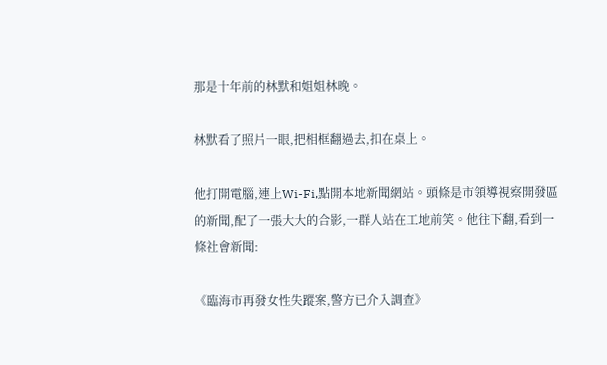那是十年前的林默和姐姐林晚。

林默看了照片一眼,把相框翻過去,扣在桌上。

他打開電腦,連上Wi-Fi,點開本地新聞網站。頭條是市領導視察開發區的新聞,配了一張大大的合影,一群人站在工地前笑。他往下翻,看到一條社會新聞:

《臨海市再發女性失蹤案,警方已介入調查》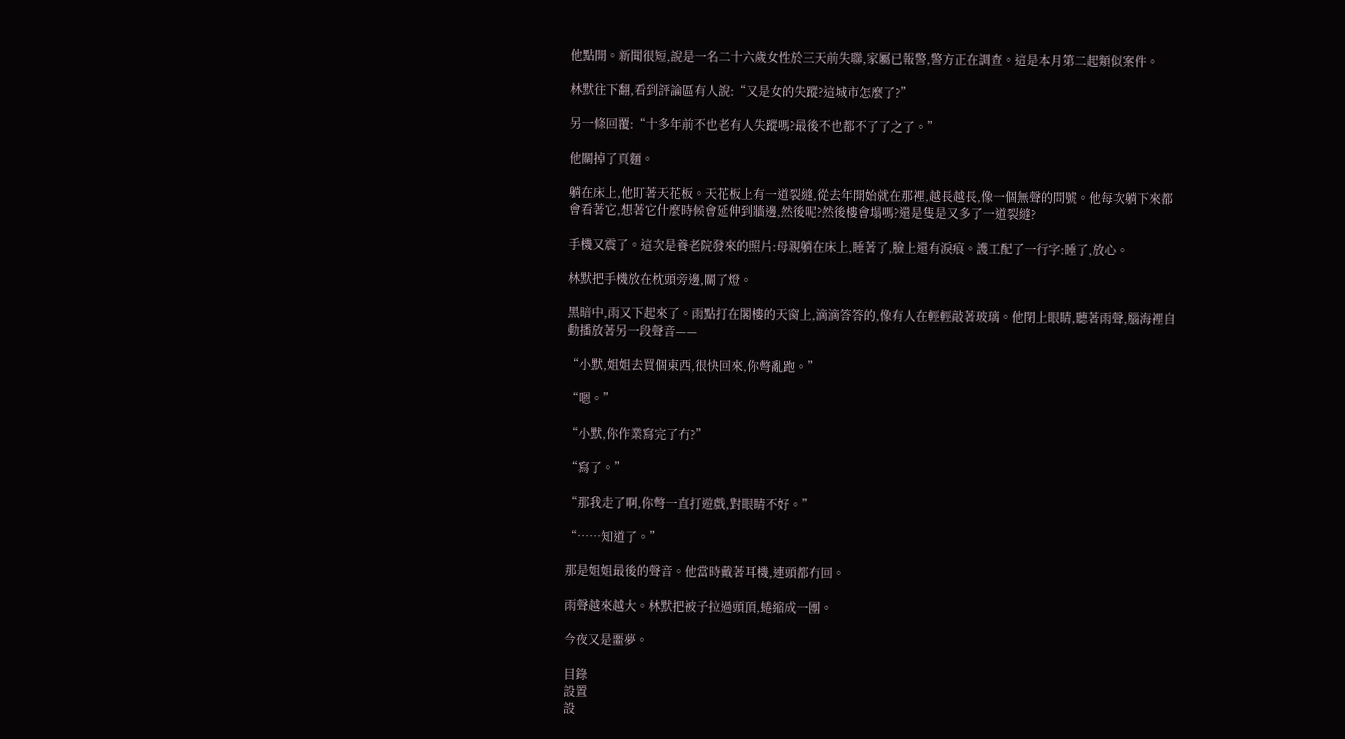他點開。新聞很短,說是一名二十六歲女性於三天前失聯,家屬已報警,警方正在調查。這是本月第二起類似案件。

林默往下翻,看到評論區有人說:“又是女的失蹤?這城市怎麼了?”

另一條回覆:“十多年前不也老有人失蹤嗎?最後不也都不了了之了。”

他關掉了頁麵。

躺在床上,他盯著天花板。天花板上有一道裂縫,從去年開始就在那裡,越長越長,像一個無聲的問號。他每次躺下來都會看著它,想著它什麼時候會延伸到牆邊,然後呢?然後樓會塌嗎?還是隻是又多了一道裂縫?

手機又震了。這次是養老院發來的照片:母親躺在床上,睡著了,臉上還有淚痕。護工配了一行字:睡了,放心。

林默把手機放在枕頭旁邊,關了燈。

黑暗中,雨又下起來了。雨點打在閣樓的天窗上,滴滴答答的,像有人在輕輕敲著玻璃。他閉上眼睛,聽著雨聲,腦海裡自動播放著另一段聲音——

“小默,姐姐去買個東西,很快回來,你彆亂跑。”

“嗯。”

“小默,你作業寫完了冇?”

“寫了。”

“那我走了啊,你彆一直打遊戲,對眼睛不好。”

“……知道了。”

那是姐姐最後的聲音。他當時戴著耳機,連頭都冇回。

雨聲越來越大。林默把被子拉過頭頂,蜷縮成一團。

今夜又是噩夢。

目錄
設置
設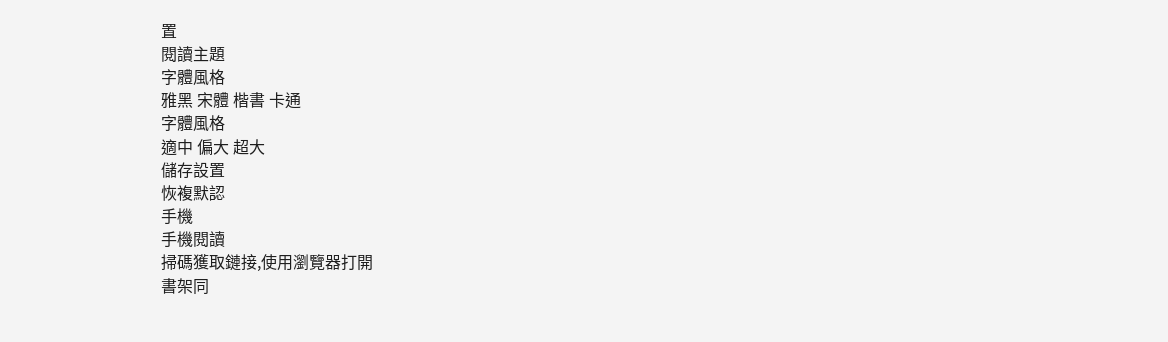置
閱讀主題
字體風格
雅黑 宋體 楷書 卡通
字體風格
適中 偏大 超大
儲存設置
恢複默認
手機
手機閱讀
掃碼獲取鏈接,使用瀏覽器打開
書架同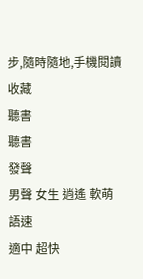步,隨時隨地,手機閱讀
收藏
聽書
聽書
發聲
男聲 女生 逍遙 軟萌
語速
適中 超快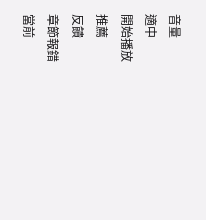音量
適中
開始播放
推薦
反饋
章節報錯
當前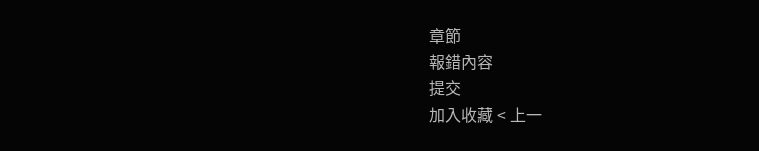章節
報錯內容
提交
加入收藏 < 上一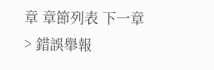章 章節列表 下一章 > 錯誤舉報